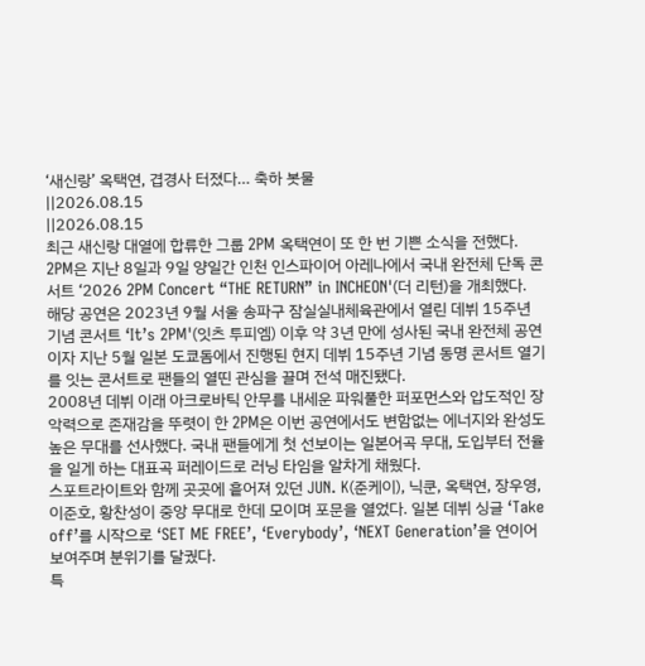‘새신랑’ 옥택연, 겹경사 터졌다… 축하 봇물
||2026.08.15
||2026.08.15
최근 새신랑 대열에 합류한 그룹 2PM 옥택연이 또 한 번 기쁜 소식을 전했다. 2PM은 지난 8일과 9일 양일간 인천 인스파이어 아레나에서 국내 완전체 단독 콘서트 ‘2026 2PM Concert “THE RETURN” in INCHEON'(더 리턴)을 개최했다.
해당 공연은 2023년 9월 서울 송파구 잠실실내체육관에서 열린 데뷔 15주년 기념 콘서트 ‘It’s 2PM'(잇츠 투피엠) 이후 약 3년 만에 성사된 국내 완전체 공연이자 지난 5월 일본 도쿄돔에서 진행된 현지 데뷔 15주년 기념 동명 콘서트 열기를 잇는 콘서트로 팬들의 열띤 관심을 끌며 전석 매진됐다.
2008년 데뷔 이래 아크로바틱 안무를 내세운 파워풀한 퍼포먼스와 압도적인 장악력으로 존재감을 뚜렷이 한 2PM은 이번 공연에서도 변함없는 에너지와 완성도 높은 무대를 선사했다. 국내 팬들에게 첫 선보이는 일본어곡 무대, 도입부터 전율을 일게 하는 대표곡 퍼레이드로 러닝 타임을 알차게 채웠다.
스포트라이트와 함께 곳곳에 흩어져 있던 JUN. K(준케이), 닉쿤, 옥택연, 장우영, 이준호, 황찬성이 중앙 무대로 한데 모이며 포문을 열었다. 일본 데뷔 싱글 ‘Take off’를 시작으로 ‘SET ME FREE’, ‘Everybody’, ‘NEXT Generation’을 연이어 보여주며 분위기를 달궜다.
특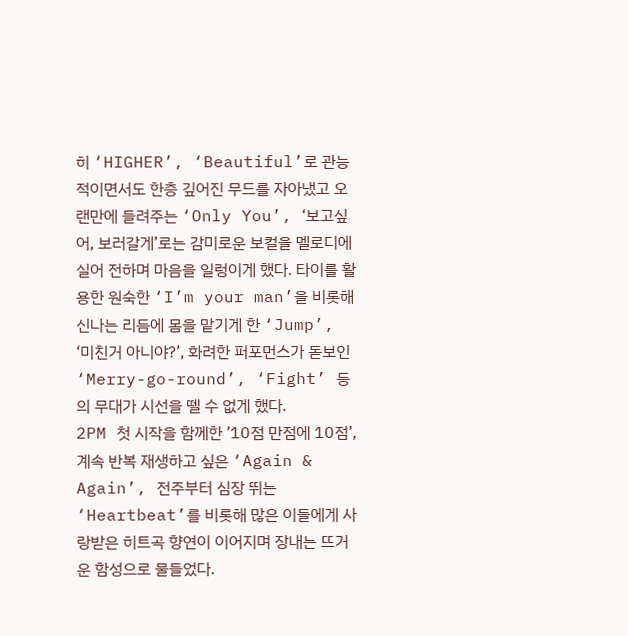히 ‘HIGHER’, ‘Beautiful’로 관능적이면서도 한층 깊어진 무드를 자아냈고 오랜만에 들려주는 ‘Only You’, ‘보고싶어, 보러갈게’로는 감미로운 보컬을 멜로디에 실어 전하며 마음을 일렁이게 했다. 타이를 활용한 원숙한 ‘I’m your man’을 비롯해 신나는 리듬에 몸을 맡기게 한 ‘Jump’, ‘미친거 아니야?’, 화려한 퍼포먼스가 돋보인 ‘Merry-go-round’, ‘Fight’ 등의 무대가 시선을 뗄 수 없게 했다.
2PM 첫 시작을 함께한 ’10점 만점에 10점’, 계속 반복 재생하고 싶은 ‘Again & Again’, 전주부터 심장 뛰는 ‘Heartbeat’를 비롯해 많은 이들에게 사랑받은 히트곡 향연이 이어지며 장내는 뜨거운 함성으로 물들었다.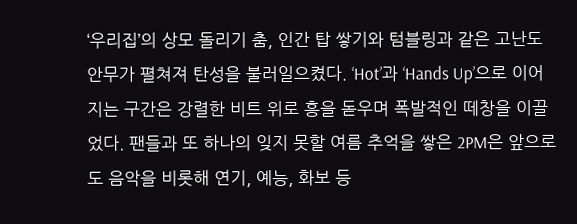‘우리집’의 상모 돌리기 춤, 인간 탑 쌓기와 텀블링과 같은 고난도 안무가 펼쳐져 탄성을 불러일으켰다. ‘Hot’과 ‘Hands Up’으로 이어지는 구간은 강렬한 비트 위로 흥을 돋우며 폭발적인 떼창을 이끌었다. 팬들과 또 하나의 잊지 못할 여름 추억을 쌓은 2PM은 앞으로도 음악을 비롯해 연기, 예능, 화보 등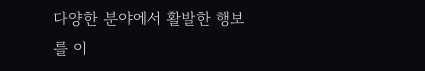다양한 분야에서 활발한 행보를 이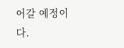어갈 예정이다.